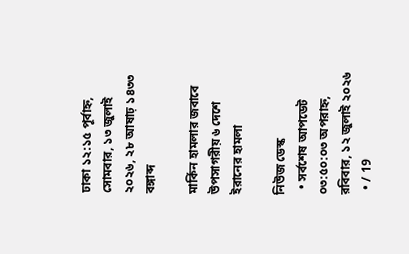ঢাকা ১২:১৫ পূর্বাহ্ন, সোমবার, ১৩ জুলাই ২০২৬, ২৮ আষাঢ় ১৪৩৩ বঙ্গাব্দ

মার্কিন হামলার জবাবে উপসাগরীয় ৬ দেশে ইরানের হামলা

নিউজ ডেস্ক
  • সর্বশেষ আপডেট ০৩:৫০:০৩ অপরাহ্ন, রবিবার, ১২ জুলাই ২০২৬
  • / 19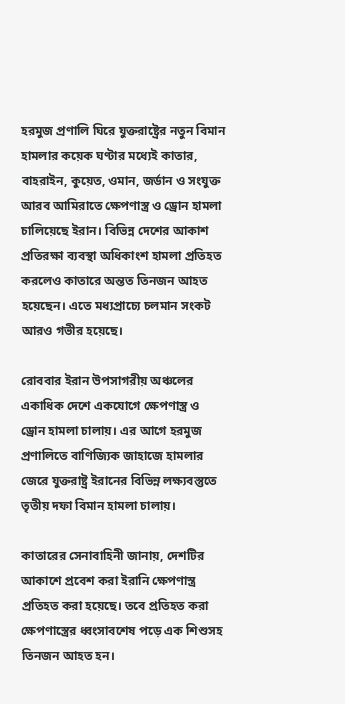হরমুজ প্রণালি ঘিরে যুক্তরাষ্ট্রের নতুন বিমান হামলার কয়েক ঘণ্টার মধ্যেই কাতার, বাহরাইন, কুয়েত, ওমান, জর্ডান ও সংযুক্ত আরব আমিরাতে ক্ষেপণাস্ত্র ও ড্রোন হামলা চালিয়েছে ইরান। বিভিন্ন দেশের আকাশ প্রতিরক্ষা ব্যবস্থা অধিকাংশ হামলা প্রতিহত করলেও কাতারে অন্তত তিনজন আহত হয়েছেন। এতে মধ্যপ্রাচ্যে চলমান সংকট আরও গভীর হয়েছে।

রোববার ইরান উপসাগরীয় অঞ্চলের একাধিক দেশে একযোগে ক্ষেপণাস্ত্র ও ড্রোন হামলা চালায়। এর আগে হরমুজ প্রণালিতে বাণিজ্যিক জাহাজে হামলার জেরে যুক্তরাষ্ট্র ইরানের বিভিন্ন লক্ষ্যবস্তুতে তৃতীয় দফা বিমান হামলা চালায়।

কাতারের সেনাবাহিনী জানায়, দেশটির আকাশে প্রবেশ করা ইরানি ক্ষেপণাস্ত্র প্রতিহত করা হয়েছে। তবে প্রতিহত করা ক্ষেপণাস্ত্রের ধ্বংসাবশেষ পড়ে এক শিশুসহ তিনজন আহত হন।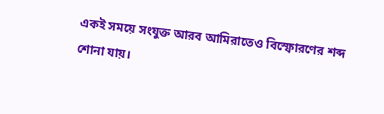একই সময়ে সংযুক্ত আরব আমিরাতেও বিস্ফোরণের শব্দ শোনা যায়।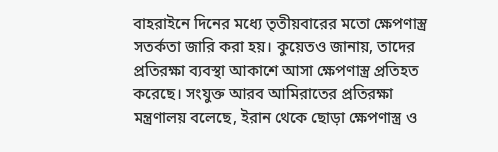বাহরাইনে দিনের মধ্যে তৃতীয়বারের মতো ক্ষেপণাস্ত্র সতর্কতা জারি করা হয়। কুয়েতও জানায়, তাদের প্রতিরক্ষা ব্যবস্থা আকাশে আসা ক্ষেপণাস্ত্র প্রতিহত করেছে। সংযুক্ত আরব আমিরাতের প্রতিরক্ষা মন্ত্রণালয় বলেছে, ইরান থেকে ছোড়া ক্ষেপণাস্ত্র ও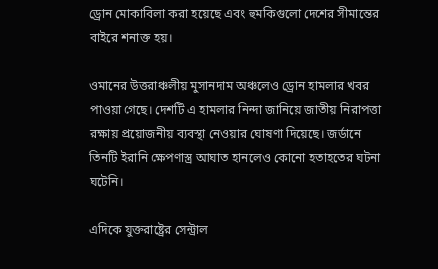ড্রোন মোকাবিলা করা হয়েছে এবং হুমকিগুলো দেশের সীমান্তের বাইরে শনাক্ত হয়।

ওমানের উত্তরাঞ্চলীয় মুসানদাম অঞ্চলেও ড্রোন হামলার খবর পাওয়া গেছে। দেশটি এ হামলার নিন্দা জানিয়ে জাতীয় নিরাপত্তা রক্ষায় প্রয়োজনীয় ব্যবস্থা নেওয়ার ঘোষণা দিয়েছে। জর্ডানে তিনটি ইরানি ক্ষেপণাস্ত্র আঘাত হানলেও কোনো হতাহতের ঘটনা ঘটেনি।

এদিকে যুক্তরাষ্ট্রের সেন্ট্রাল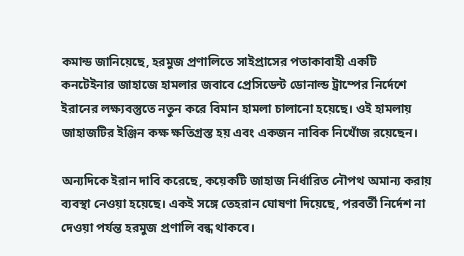কমান্ড জানিয়েছে, হরমুজ প্রণালিতে সাইপ্রাসের পতাকাবাহী একটি কনটেইনার জাহাজে হামলার জবাবে প্রেসিডেন্ট ডোনাল্ড ট্রাম্পের নির্দেশে ইরানের লক্ষ্যবস্তুতে নতুন করে বিমান হামলা চালানো হয়েছে। ওই হামলায় জাহাজটির ইঞ্জিন কক্ষ ক্ষতিগ্রস্ত হয় এবং একজন নাবিক নিখোঁজ রয়েছেন।

অন্যদিকে ইরান দাবি করেছে, কয়েকটি জাহাজ নির্ধারিত নৌপথ অমান্য করায় ব্যবস্থা নেওয়া হয়েছে। একই সঙ্গে তেহরান ঘোষণা দিয়েছে, পরবর্তী নির্দেশ না দেওয়া পর্যন্ত হরমুজ প্রণালি বন্ধ থাকবে।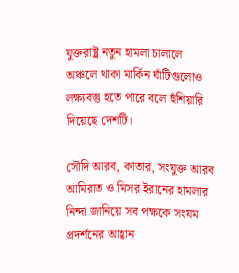যুক্তরাষ্ট্র নতুন হামলা চালালে অঞ্চলে থাকা মার্কিন ঘাঁটিগুলোও লক্ষ্যবস্তু হতে পারে বলে হুঁশিয়ারি দিয়েছে দেশটি।

সৌদি আরব, কাতার, সংযুক্ত আরব আমিরাত ও মিসর ইরানের হামলার নিন্দা জানিয়ে সব পক্ষকে সংযম প্রদর্শনের আহ্বান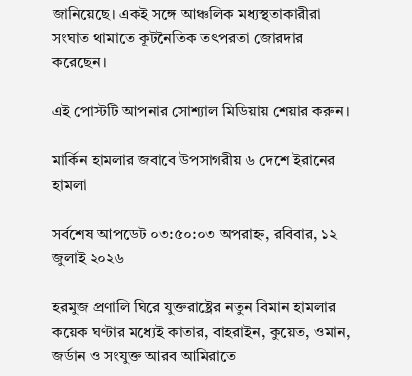জানিয়েছে। একই সঙ্গে আঞ্চলিক মধ্যস্থতাকারীরা সংঘাত থামাতে কূটনৈতিক তৎপরতা জোরদার করেছেন।

এই পোস্টটি আপনার সোশ্যাল মিডিয়ায় শেয়ার করুন।

মার্কিন হামলার জবাবে উপসাগরীয় ৬ দেশে ইরানের হামলা

সর্বশেষ আপডেট ০৩:৫০:০৩ অপরাহ্ন, রবিবার, ১২ জুলাই ২০২৬

হরমুজ প্রণালি ঘিরে যুক্তরাষ্ট্রের নতুন বিমান হামলার কয়েক ঘণ্টার মধ্যেই কাতার, বাহরাইন, কুয়েত, ওমান, জর্ডান ও সংযুক্ত আরব আমিরাতে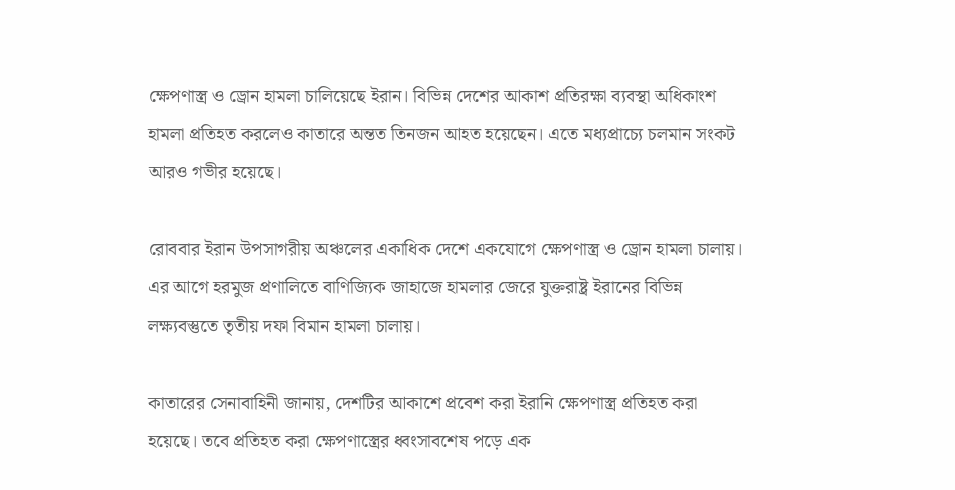ক্ষেপণাস্ত্র ও ড্রোন হামলা চালিয়েছে ইরান। বিভিন্ন দেশের আকাশ প্রতিরক্ষা ব্যবস্থা অধিকাংশ হামলা প্রতিহত করলেও কাতারে অন্তত তিনজন আহত হয়েছেন। এতে মধ্যপ্রাচ্যে চলমান সংকট আরও গভীর হয়েছে।

রোববার ইরান উপসাগরীয় অঞ্চলের একাধিক দেশে একযোগে ক্ষেপণাস্ত্র ও ড্রোন হামলা চালায়। এর আগে হরমুজ প্রণালিতে বাণিজ্যিক জাহাজে হামলার জেরে যুক্তরাষ্ট্র ইরানের বিভিন্ন লক্ষ্যবস্তুতে তৃতীয় দফা বিমান হামলা চালায়।

কাতারের সেনাবাহিনী জানায়, দেশটির আকাশে প্রবেশ করা ইরানি ক্ষেপণাস্ত্র প্রতিহত করা হয়েছে। তবে প্রতিহত করা ক্ষেপণাস্ত্রের ধ্বংসাবশেষ পড়ে এক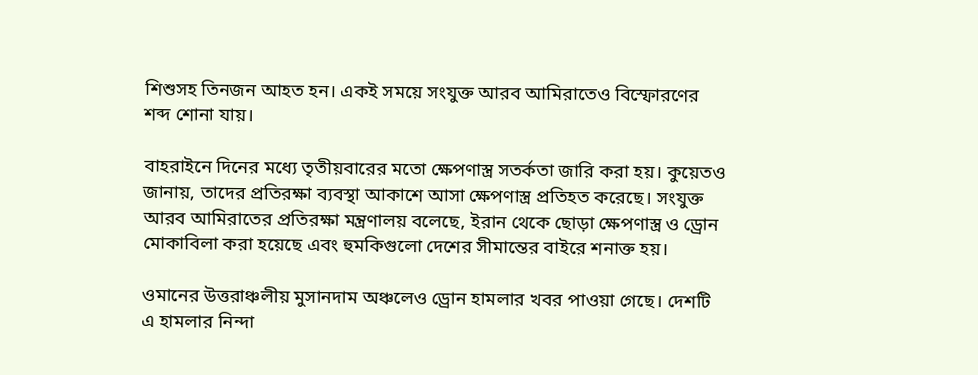শিশুসহ তিনজন আহত হন। একই সময়ে সংযুক্ত আরব আমিরাতেও বিস্ফোরণের শব্দ শোনা যায়।

বাহরাইনে দিনের মধ্যে তৃতীয়বারের মতো ক্ষেপণাস্ত্র সতর্কতা জারি করা হয়। কুয়েতও জানায়, তাদের প্রতিরক্ষা ব্যবস্থা আকাশে আসা ক্ষেপণাস্ত্র প্রতিহত করেছে। সংযুক্ত আরব আমিরাতের প্রতিরক্ষা মন্ত্রণালয় বলেছে, ইরান থেকে ছোড়া ক্ষেপণাস্ত্র ও ড্রোন মোকাবিলা করা হয়েছে এবং হুমকিগুলো দেশের সীমান্তের বাইরে শনাক্ত হয়।

ওমানের উত্তরাঞ্চলীয় মুসানদাম অঞ্চলেও ড্রোন হামলার খবর পাওয়া গেছে। দেশটি এ হামলার নিন্দা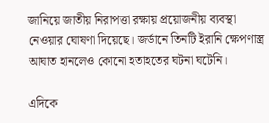জানিয়ে জাতীয় নিরাপত্তা রক্ষায় প্রয়োজনীয় ব্যবস্থা নেওয়ার ঘোষণা দিয়েছে। জর্ডানে তিনটি ইরানি ক্ষেপণাস্ত্র আঘাত হানলেও কোনো হতাহতের ঘটনা ঘটেনি।

এদিকে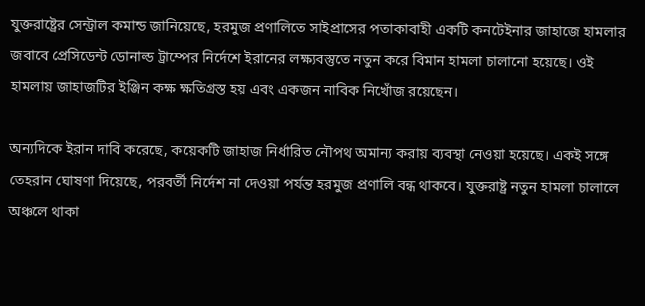যুক্তরাষ্ট্রের সেন্ট্রাল কমান্ড জানিয়েছে, হরমুজ প্রণালিতে সাইপ্রাসের পতাকাবাহী একটি কনটেইনার জাহাজে হামলার জবাবে প্রেসিডেন্ট ডোনাল্ড ট্রাম্পের নির্দেশে ইরানের লক্ষ্যবস্তুতে নতুন করে বিমান হামলা চালানো হয়েছে। ওই হামলায় জাহাজটির ইঞ্জিন কক্ষ ক্ষতিগ্রস্ত হয় এবং একজন নাবিক নিখোঁজ রয়েছেন।

অন্যদিকে ইরান দাবি করেছে, কয়েকটি জাহাজ নির্ধারিত নৌপথ অমান্য করায় ব্যবস্থা নেওয়া হয়েছে। একই সঙ্গে তেহরান ঘোষণা দিয়েছে, পরবর্তী নির্দেশ না দেওয়া পর্যন্ত হরমুজ প্রণালি বন্ধ থাকবে। যুক্তরাষ্ট্র নতুন হামলা চালালে অঞ্চলে থাকা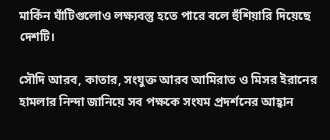মার্কিন ঘাঁটিগুলোও লক্ষ্যবস্তু হতে পারে বলে হুঁশিয়ারি দিয়েছে দেশটি।

সৌদি আরব, কাতার, সংযুক্ত আরব আমিরাত ও মিসর ইরানের হামলার নিন্দা জানিয়ে সব পক্ষকে সংযম প্রদর্শনের আহ্বান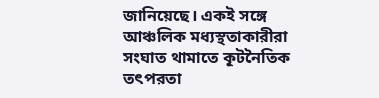জানিয়েছে। একই সঙ্গে আঞ্চলিক মধ্যস্থতাকারীরা সংঘাত থামাতে কূটনৈতিক তৎপরতা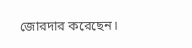জোরদার করেছেন।